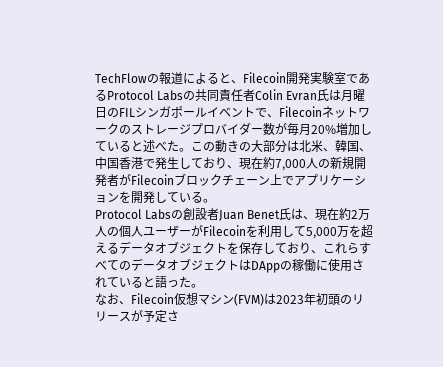TechFlowの報道によると、Filecoin開発実験室であるProtocol Labsの共同責任者Colin Evran氏は月曜日のFILシンガポールイベントで、Filecoinネットワークのストレージプロバイダー数が毎月20%増加していると述べた。この動きの大部分は北米、韓国、中国香港で発生しており、現在約7,000人の新規開発者がFilecoinブロックチェーン上でアプリケーションを開発している。
Protocol Labsの創設者Juan Benet氏は、現在約2万人の個人ユーザーがFilecoinを利用して5,000万を超えるデータオブジェクトを保存しており、これらすべてのデータオブジェクトはDAppの稼働に使用されていると語った。
なお、Filecoin仮想マシン(FVM)は2023年初頭のリリースが予定さ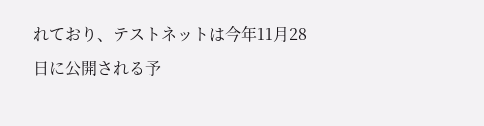れており、テストネットは今年11月28日に公開される予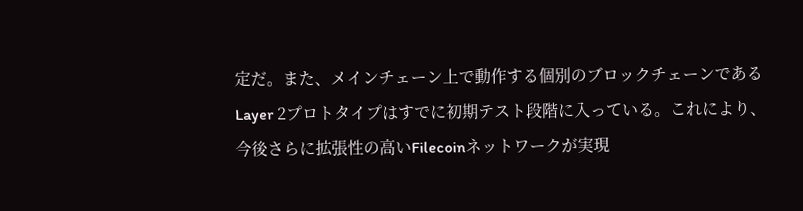定だ。また、メインチェーン上で動作する個別のブロックチェーンであるLayer 2プロトタイプはすでに初期テスト段階に入っている。これにより、今後さらに拡張性の高いFilecoinネットワークが実現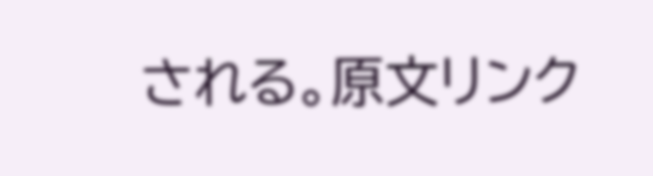される。原文リンク